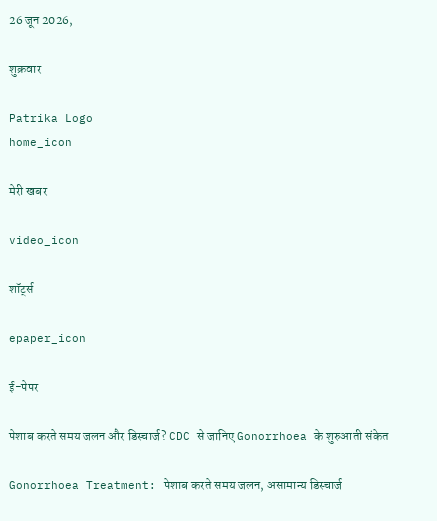26 जून 2026,

शुक्रवार

Patrika Logo
home_icon

मेरी खबर

video_icon

शॉर्ट्स

epaper_icon

ई-पेपर

पेशाब करते समय जलन और डिस्चार्ज? CDC से जानिए Gonorrhoea के शुरुआती संकेत

Gonorrhoea Treatment: पेशाब करते समय जलन, असामान्य डिस्चार्ज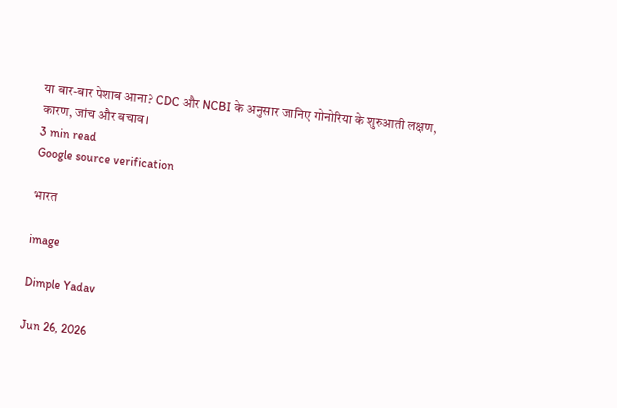या बार-बार पेशाब आना? CDC और NCBI के अनुसार जानिए गोनोरिया के शुरुआती लक्षण, कारण, जांच और बचाव।
3 min read
Google source verification

भारत

image

Dimple Yadav

Jun 26, 2026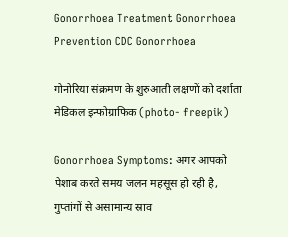Gonorrhoea Treatment Gonorrhoea Prevention CDC Gonorrhoea

गोनोरिया संक्रमण के शुरुआती लक्षणों को दर्शाता मेडिकल इन्फोग्राफिक (photo- freepik)

Gonorrhoea Symptoms: अगर आपको पेशाब करते समय जलन महसूस हो रही है, गुप्तांगों से असामान्य स्राव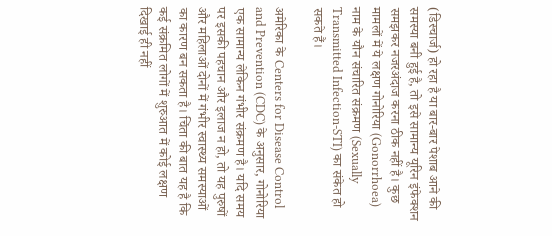(डिस्चार्ज) हो रहा है या बार-बार पेशाब आने की समस्या बनी हुई है, तो इसे सामान्य यूरिन इंफेक्शन समझकर नजरअंदाज करना ठीक नहीं है। कुछ मामलों में ये लक्षण गोनोरिया (Gonorrhoea) नाम के यौन संचारित संक्रमण (Sexually Transmitted Infection-STI) का संकेत हो सकते हैं।

अमेरिका के Centers for Disease Control and Prevention (CDC) के अनुसार, गोनोरिया एक सामान्य लेकिन गंभीर संक्रमण है। यदि समय पर इसकी पहचान और इलाज न हो, तो यह पुरुषों और महिलाओं दोनों में गंभीर स्वास्थ्य समस्याओं का कारण बन सकता है। चिंता की बात यह है कि कई संक्रमित लोगों में शुरुआत में कोई लक्षण दिखाई ही नहीं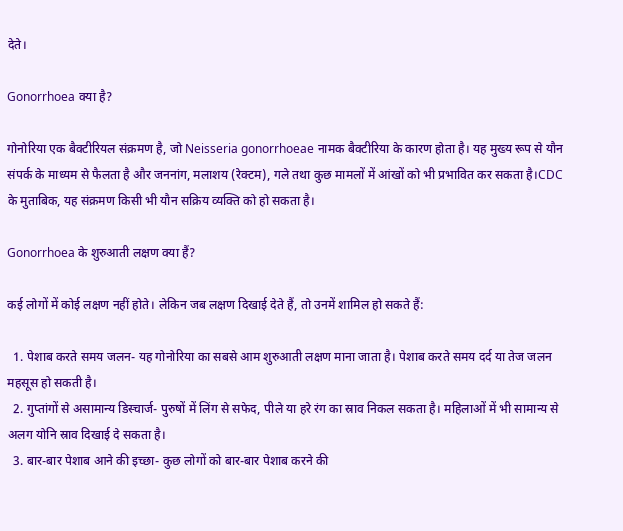देते।

Gonorrhoea क्या है?

गोनोरिया एक बैक्टीरियल संक्रमण है, जो Neisseria gonorrhoeae नामक बैक्टीरिया के कारण होता है। यह मुख्य रूप से यौन संपर्क के माध्यम से फैलता है और जननांग, मलाशय (रेक्टम), गले तथा कुछ मामलों में आंखों को भी प्रभावित कर सकता है।CDC के मुताबिक, यह संक्रमण किसी भी यौन सक्रिय व्यक्ति को हो सकता है।

Gonorrhoea के शुरुआती लक्षण क्या हैं?

कई लोगों में कोई लक्षण नहीं होते। लेकिन जब लक्षण दिखाई देते हैं, तो उनमें शामिल हो सकते हैं:

  1. पेशाब करते समय जलन- यह गोनोरिया का सबसे आम शुरुआती लक्षण माना जाता है। पेशाब करते समय दर्द या तेज जलन महसूस हो सकती है।
  2. गुप्तांगों से असामान्य डिस्चार्ज- पुरुषों में लिंग से सफेद, पीले या हरे रंग का स्राव निकल सकता है। महिलाओं में भी सामान्य से अलग योनि स्राव दिखाई दे सकता है।
  3. बार-बार पेशाब आने की इच्छा- कुछ लोगों को बार-बार पेशाब करने की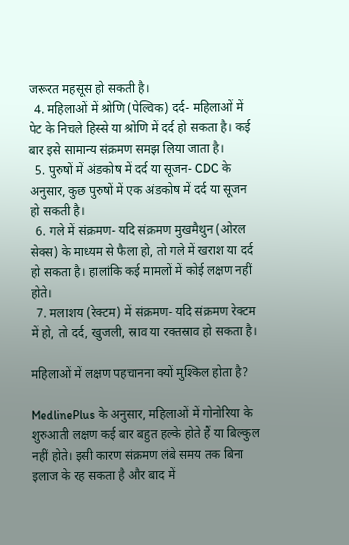जरूरत महसूस हो सकती है।
  4. महिलाओं में श्रोणि (पेल्विक) दर्द- महिलाओं में पेट के निचले हिस्से या श्रोणि में दर्द हो सकता है। कई बार इसे सामान्य संक्रमण समझ लिया जाता है।
  5. पुरुषों में अंडकोष में दर्द या सूजन- CDC के अनुसार, कुछ पुरुषों में एक अंडकोष में दर्द या सूजन हो सकती है।
  6. गले में संक्रमण- यदि संक्रमण मुखमैथुन (ओरल सेक्स) के माध्यम से फैला हो, तो गले में खराश या दर्द हो सकता है। हालांकि कई मामलों में कोई लक्षण नहीं होते।
  7. मलाशय (रेक्टम) में संक्रमण- यदि संक्रमण रेक्टम में हो, तो दर्द, खुजली, स्राव या रक्तस्राव हो सकता है।

महिलाओं में लक्षण पहचानना क्यों मुश्किल होता है?

MedlinePlus के अनुसार, महिलाओं में गोनोरिया के शुरुआती लक्षण कई बार बहुत हल्के होते हैं या बिल्कुल नहीं होते। इसी कारण संक्रमण लंबे समय तक बिना इलाज के रह सकता है और बाद में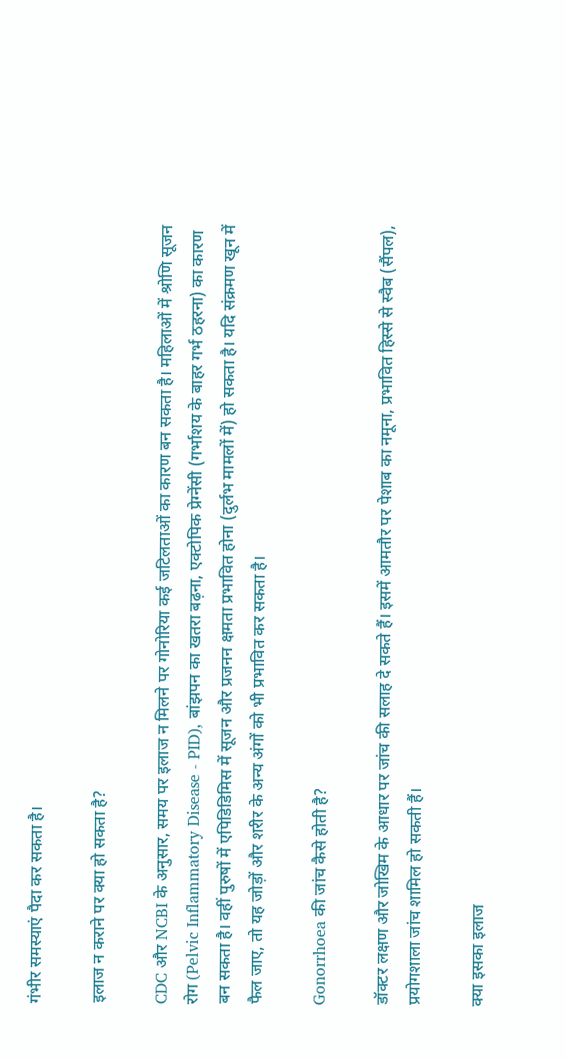गंभीर समस्याएं पैदा कर सकता है।

इलाज न कराने पर क्या हो सकता है?

CDC और NCBI के अनुसार, समय पर इलाज न मिलने पर गोनोरिया कई जटिलताओं का कारण बन सकता है। महिलाओं में श्रोणि सूजन रोग (Pelvic Inflammatory Disease - PID), बांझपन का खतरा बढ़ना, एक्टोपिक प्रेग्नेंसी (गर्भाशय के बाहर गर्भ ठहरना) का कारण बन सकता है। वहीं पुरुषों में एपिडिडिमिस में सूजन और प्रजनन क्षमता प्रभावित होना (दुर्लभ मामलों में) हो सकता है। यदि संक्रमण खून में फैल जाए, तो यह जोड़ों और शरीर के अन्य अंगों को भी प्रभावित कर सकता है।

Gonorrhoea की जांच कैसे होती है?

डॉक्टर लक्षण और जोखिम के आधार पर जांच की सलाह दे सकते हैं। इसमें आमतौर पर पेशाब का नमूना, प्रभावित हिस्से से स्वैब (सैंपल), प्रयोगशाला जांच शामिल हो सकती हैं।

क्या इसका इलाज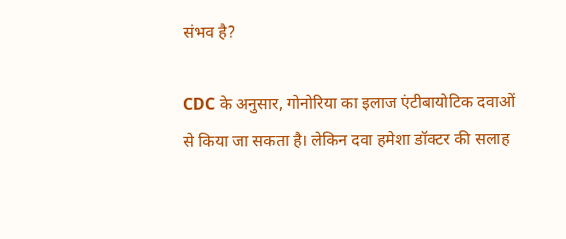संभव है?

CDC के अनुसार, गोनोरिया का इलाज एंटीबायोटिक दवाओं से किया जा सकता है। लेकिन दवा हमेशा डॉक्टर की सलाह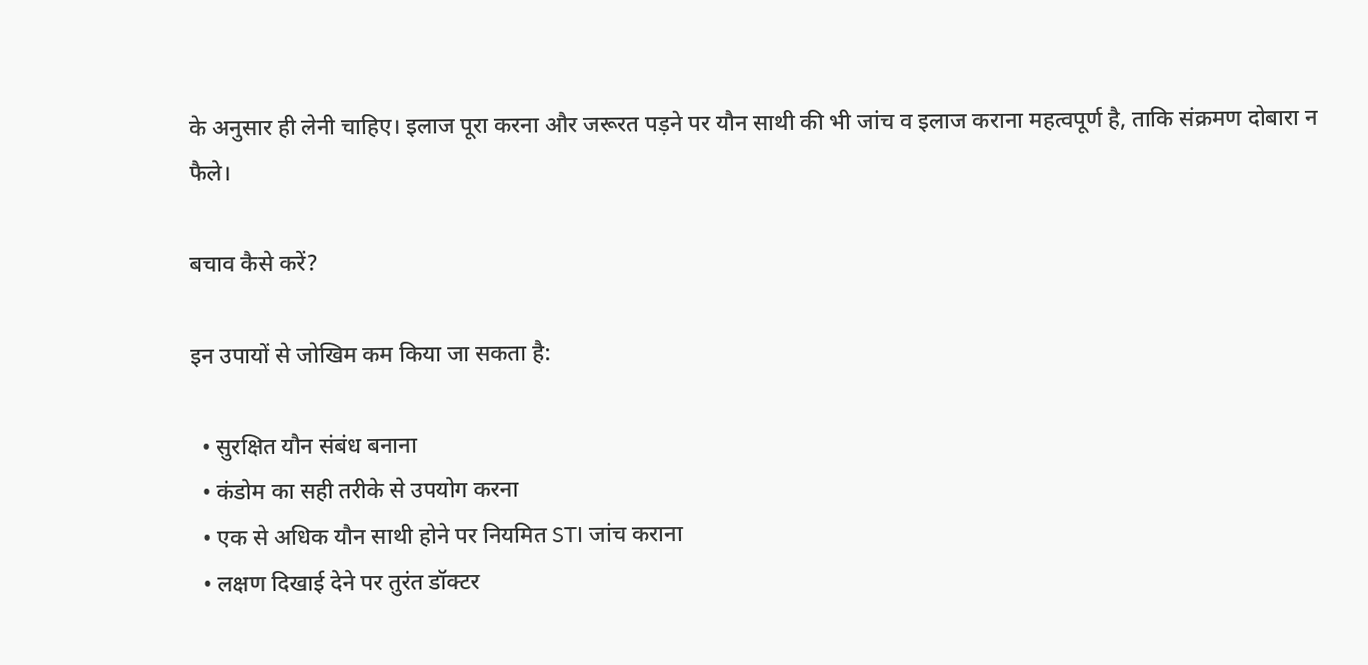के अनुसार ही लेनी चाहिए। इलाज पूरा करना और जरूरत पड़ने पर यौन साथी की भी जांच व इलाज कराना महत्वपूर्ण है, ताकि संक्रमण दोबारा न फैले।

बचाव कैसे करें?

इन उपायों से जोखिम कम किया जा सकता है:

  • सुरक्षित यौन संबंध बनाना
  • कंडोम का सही तरीके से उपयोग करना
  • एक से अधिक यौन साथी होने पर नियमित STI जांच कराना
  • लक्षण दिखाई देने पर तुरंत डॉक्टर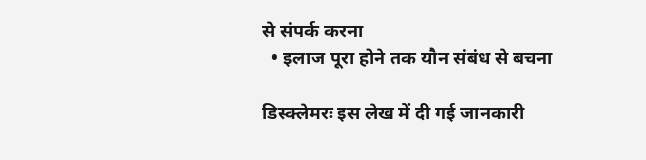से संपर्क करना
  • इलाज पूरा होने तक यौन संबंध से बचना

डिस्क्लेमरः इस लेख में दी गई जानकारी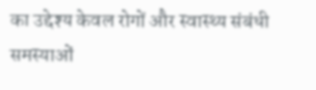का उद्देश्य केवल रोगों और स्वास्थ्य संबंधी समस्याओं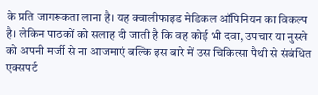के प्रति जागरूकता लाना है। यह क्वालीफाइड मेडिकल ऑपिनियन का विकल्प है। लेकिन पाठकों को सलाह दी जाती है कि वह कोई भी दवा, उपचार या नुस्खे को अपनी मर्जी से ना आजमाएं बल्कि इस बारे में उस चिकित्सा पैथी से संबंधित एक्सपर्ट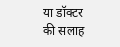या डॉक्टर की सलाह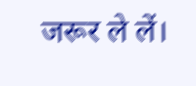जरूर ले लें।